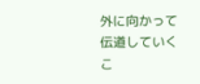外に向かって伝道していくこ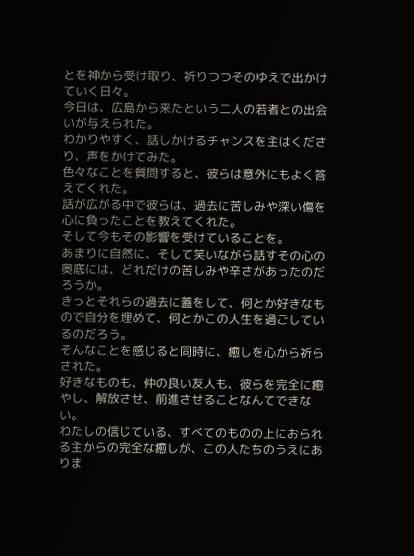とを神から受け取り、祈りつつそのゆえで出かけていく日々。
今日は、広島から来たという二人の若者との出会いが与えられた。
わかりやすく、話しかけるチャンスを主はくださり、声をかけてみた。
色々なことを質問すると、彼らは意外にもよく答えてくれた。
話が広がる中で彼らは、過去に苦しみや深い傷を心に負ったことを教えてくれた。
そして今もその影響を受けていることを。
あまりに自然に、そして笑いながら話すその心の奥底には、どれだけの苦しみや辛さがあったのだろうか。
きっとそれらの過去に蓋をして、何とか好きなもので自分を埋めて、何とかこの人生を過ごしているのだろう。
そんなことを感じると同時に、癒しを心から祈らされた。
好きなものも、仲の良い友人も、彼らを完全に癒やし、解放させ、前進させることなんてできない。
わたしの信じている、すべてのものの上におられる主からの完全な癒しが、この人たちのうえにありま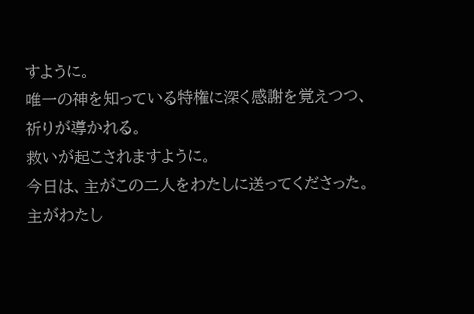すように。
唯一の神を知っている特権に深く感謝を覚えつつ、祈りが導かれる。
救いが起こされますように。
今日は、主がこの二人をわたしに送ってくださった。
主がわたし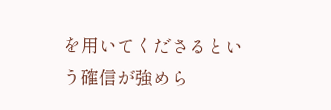を用いてくださるという確信が強めら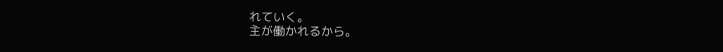れていく。
主が働かれるから。